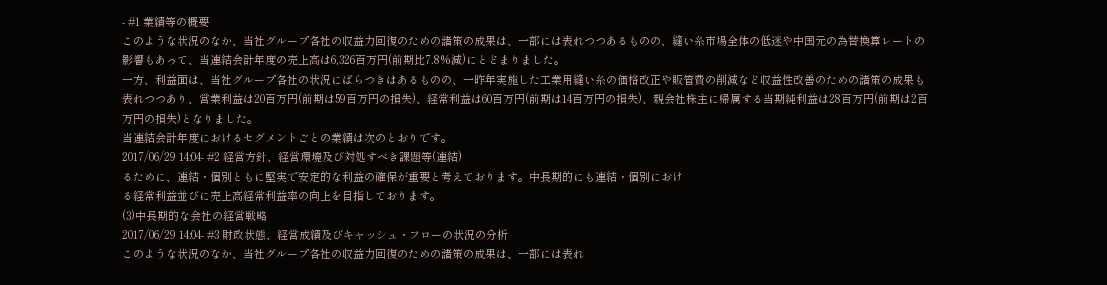- #1 業績等の概要
このような状況のなか、当社グループ各社の収益力回復のための諸策の成果は、一部には表れつつあるものの、縫い糸市場全体の低迷や中国元の為替換算レートの影響もあって、当連結会計年度の売上高は6,326百万円(前期比7.8%減)にとどまりました。
一方、利益面は、当社グループ各社の状況にばらつきはあるものの、一昨年実施した工業用縫い糸の価格改正や販管費の削減など収益性改善のための諸策の成果も表れつつあり、営業利益は20百万円(前期は59百万円の損失)、経常利益は60百万円(前期は14百万円の損失)、親会社株主に帰属する当期純利益は28百万円(前期は2百万円の損失)となりました。
当連結会計年度におけるセグメントごとの業績は次のとおりです。
2017/06/29 14:04- #2 経営方針、経営環境及び対処すべき課題等(連結)
るために、連結・個別ともに堅実で安定的な利益の確保が重要と考えております。中長期的にも連結・個別におけ
る経常利益並びに売上高経常利益率の向上を目指しております。
(3)中長期的な会社の経営戦略
2017/06/29 14:04- #3 財政状態、経営成績及びキャッシュ・フローの状況の分析
このような状況のなか、当社グループ各社の収益力回復のための諸策の成果は、一部には表れ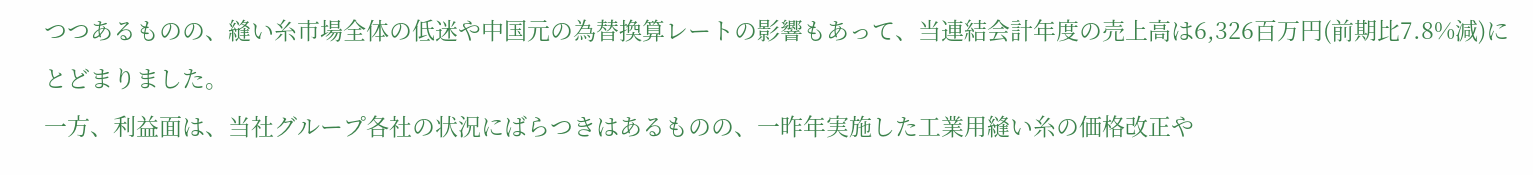つつあるものの、縫い糸市場全体の低迷や中国元の為替換算レートの影響もあって、当連結会計年度の売上高は6,326百万円(前期比7.8%減)にとどまりました。
一方、利益面は、当社グループ各社の状況にばらつきはあるものの、一昨年実施した工業用縫い糸の価格改正や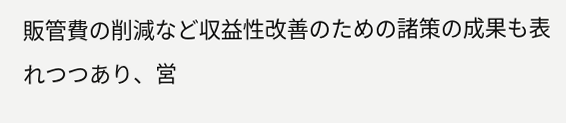販管費の削減など収益性改善のための諸策の成果も表れつつあり、営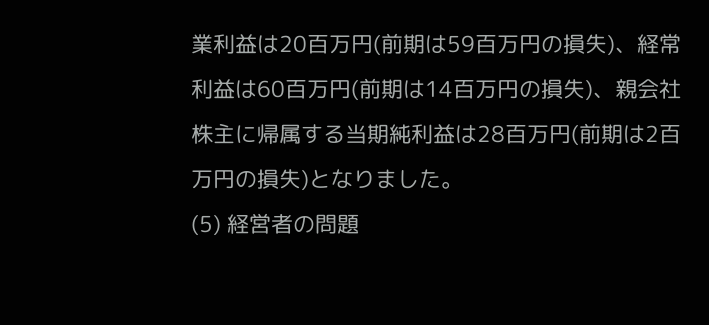業利益は20百万円(前期は59百万円の損失)、経常利益は60百万円(前期は14百万円の損失)、親会社株主に帰属する当期純利益は28百万円(前期は2百万円の損失)となりました。
(5) 経営者の問題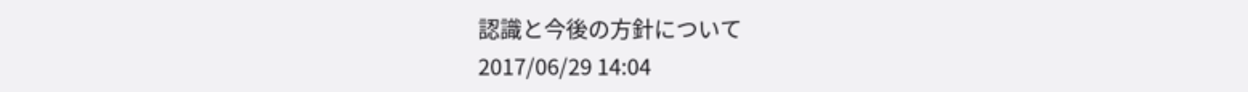認識と今後の方針について
2017/06/29 14:04